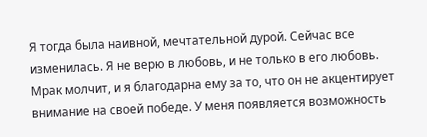Я тогда была наивной, мечтательной дурой. Сейчас все изменилась. Я не верю в любовь, и не только в его любовь.
Мрак молчит, и я благодарна ему за то, что он не акцентирует внимание на своей победе. У меня появляется возможность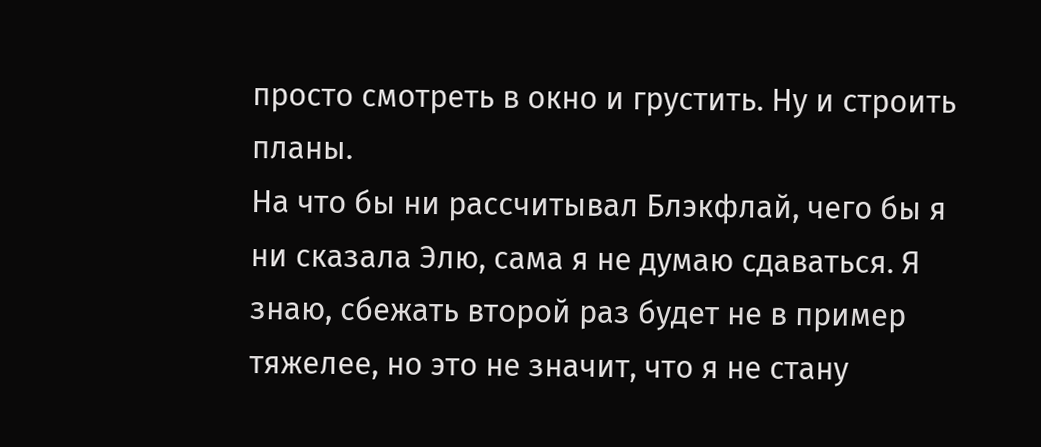просто смотреть в окно и грустить. Ну и строить планы.
На что бы ни рассчитывал Блэкфлай, чего бы я ни сказала Элю, сама я не думаю сдаваться. Я знаю, сбежать второй раз будет не в пример тяжелее, но это не значит, что я не стану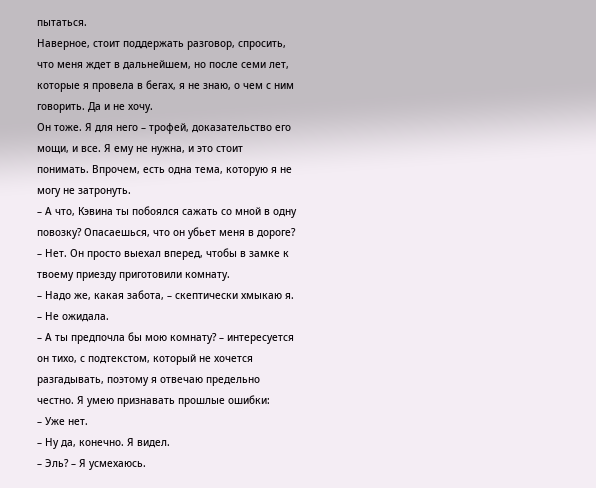пытаться.
Наверное, стоит поддержать разговор, спросить, что меня ждет в дальнейшем, но после семи лет, которые я провела в бегах, я не знаю, о чем с ним говорить. Да и не хочу.
Он тоже. Я для него – трофей, доказательство его мощи, и все. Я ему не нужна, и это стоит понимать. Впрочем, есть одна тема, которую я не могу не затронуть.
– А что, Кэвина ты побоялся сажать со мной в одну повозку? Опасаешься, что он убьет меня в дороге?
– Нет. Он просто выехал вперед, чтобы в замке к твоему приезду приготовили комнату.
– Надо же, какая забота, – скептически хмыкаю я. – Не ожидала.
– А ты предпочла бы мою комнату? – интересуется он тихо, с подтекстом, который не хочется разгадывать, поэтому я отвечаю предельно честно. Я умею признавать прошлые ошибки:
– Уже нет.
– Ну да, конечно. Я видел.
– Эль? – Я усмехаюсь.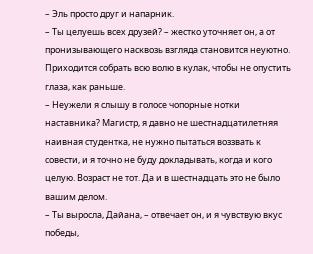– Эль просто друг и напарник.
– Ты целуешь всех друзей? – жестко уточняет он, а от пронизывающего насквозь взгляда становится неуютно. Приходится собрать всю волю в кулак, чтобы не опустить глаза, как раньше.
– Неужели я слышу в голосе чопорные нотки наставника? Магистр, я давно не шестнадцатилетняя наивная студентка, не нужно пытаться воззвать к совести, и я точно не буду докладывать, когда и кого целую. Возраст не тот. Да и в шестнадцать это не было вашим делом.
– Ты выросла, Дайана, – отвечает он, и я чувствую вкус победы,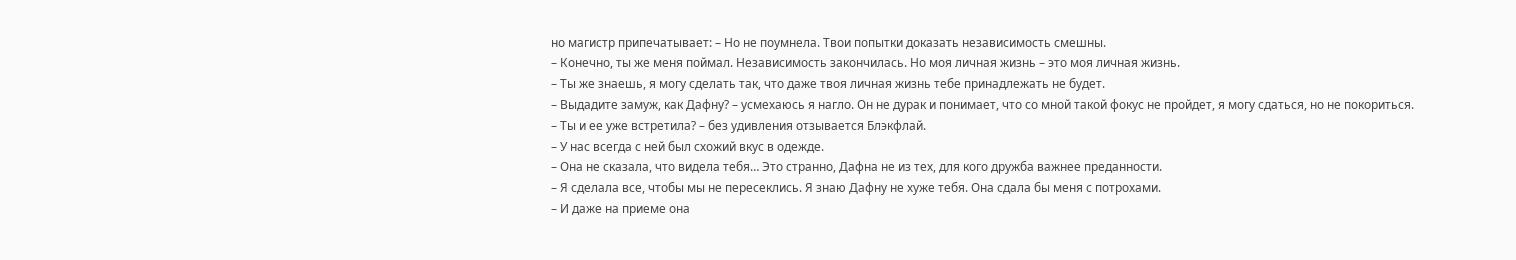но магистр припечатывает: – Но не поумнела. Твои попытки доказать независимость смешны.
– Конечно, ты же меня поймал. Независимость закончилась. Но моя личная жизнь – это моя личная жизнь.
– Ты же знаешь, я могу сделать так, что даже твоя личная жизнь тебе принадлежать не будет.
– Выдадите замуж, как Дафну? – усмехаюсь я нагло. Он не дурак и понимает, что со мной такой фокус не пройдет, я могу сдаться, но не покориться.
– Ты и ее уже встретила? – без удивления отзывается Блэкфлай.
– У нас всегда с ней был схожий вкус в одежде.
– Она не сказала, что видела тебя… Это странно, Дафна не из тех, для кого дружба важнее преданности.
– Я сделала все, чтобы мы не пересеклись. Я знаю Дафну не хуже тебя. Она сдала бы меня с потрохами.
– И даже на приеме она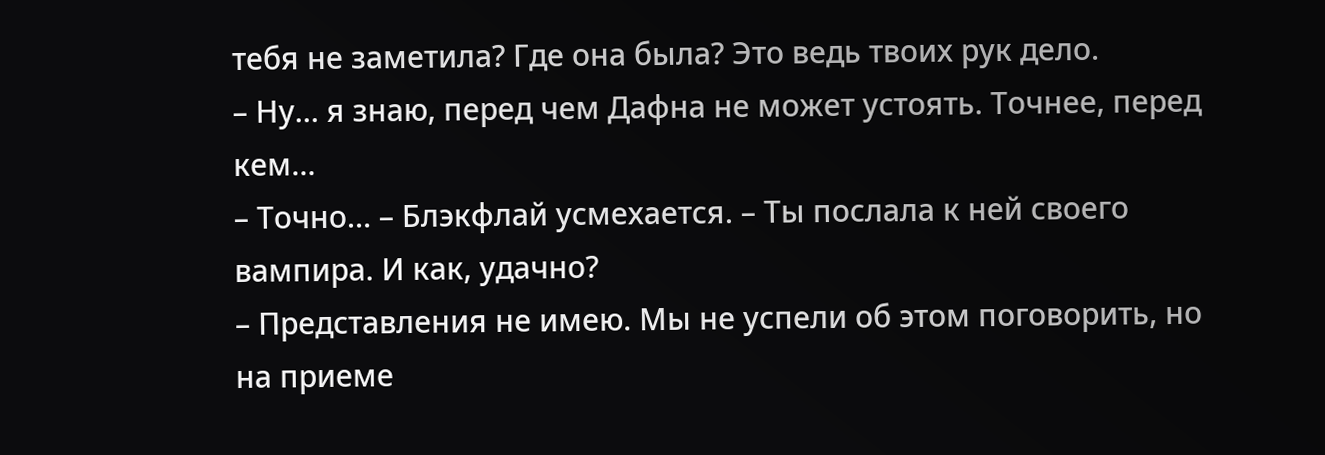тебя не заметила? Где она была? Это ведь твоих рук дело.
– Ну… я знаю, перед чем Дафна не может устоять. Точнее, перед кем…
– Точно… – Блэкфлай усмехается. – Ты послала к ней своего вампира. И как, удачно?
– Представления не имею. Мы не успели об этом поговорить, но на приеме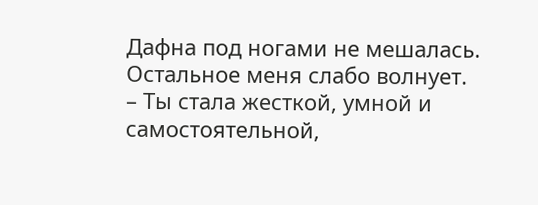Дафна под ногами не мешалась. Остальное меня слабо волнует.
– Ты стала жесткой, умной и самостоятельной,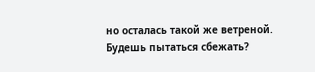но осталась такой же ветреной. Будешь пытаться сбежать?